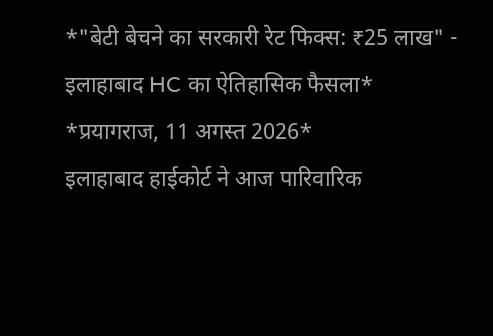*"बेटी बेचने का सरकारी रेट फिक्स: ₹25 लाख" - इलाहाबाद HC का ऐतिहासिक फैसला*
*प्रयागराज, 11 अगस्त 2026*
इलाहाबाद हाईकोर्ट ने आज पारिवारिक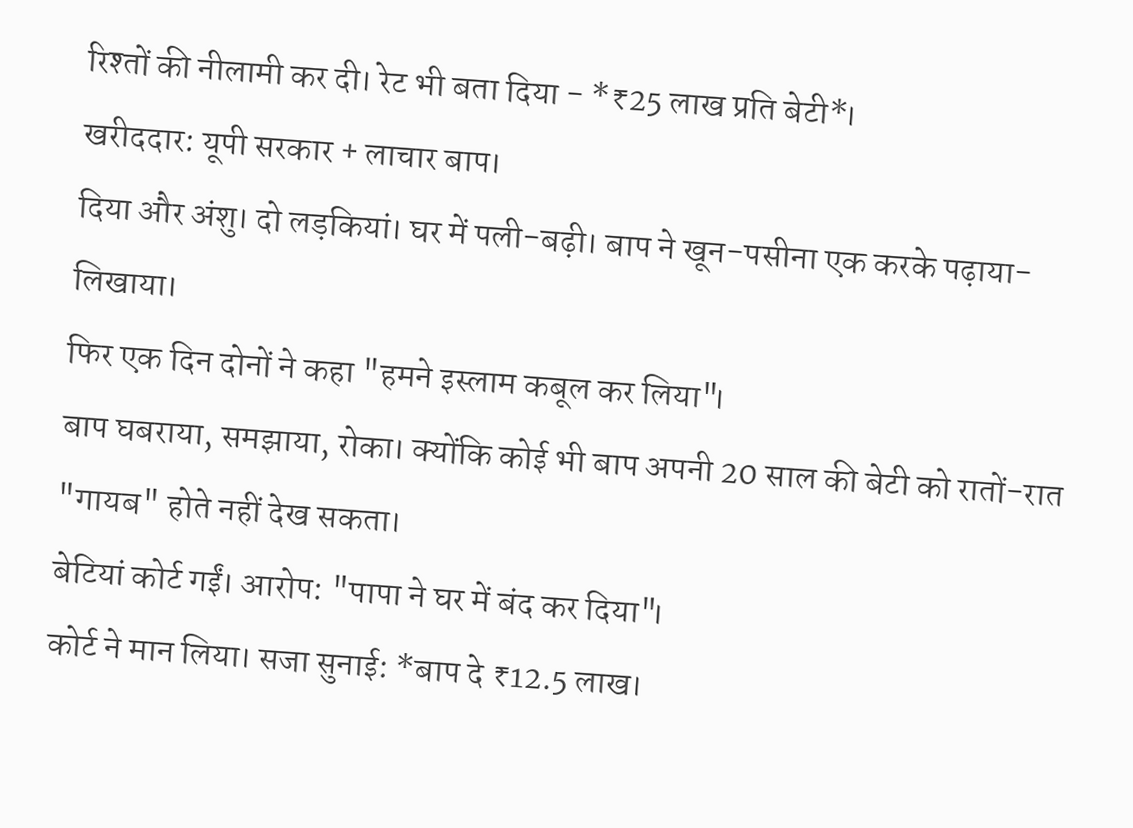रिश्तों की नीलामी कर दी। रेट भी बता दिया - *₹25 लाख प्रति बेटी*।
खरीददार: यूपी सरकार + लाचार बाप।
दिया और अंशु। दो लड़कियां। घर में पली-बढ़ी। बाप ने खून-पसीना एक करके पढ़ाया-लिखाया।
फिर एक दिन दोनों ने कहा "हमने इस्लाम कबूल कर लिया"।
बाप घबराया, समझाया, रोका। क्योंकि कोई भी बाप अपनी 20 साल की बेटी को रातों-रात "गायब" होते नहीं देख सकता।
बेटियां कोर्ट गईं। आरोप: "पापा ने घर में बंद कर दिया"।
कोर्ट ने मान लिया। सजा सुनाई: *बाप दे ₹12.5 लाख।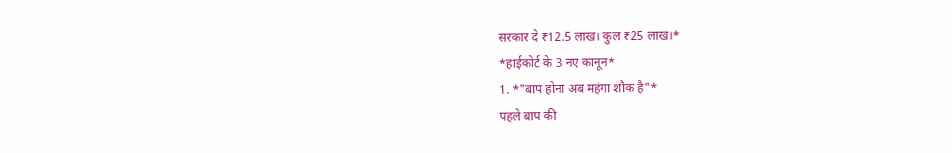सरकार दे ₹12.5 लाख। कुल ₹25 लाख।*
*हाईकोर्ट के 3 नए कानून*
1. *"बाप होना अब महंगा शौक है"*
पहले बाप की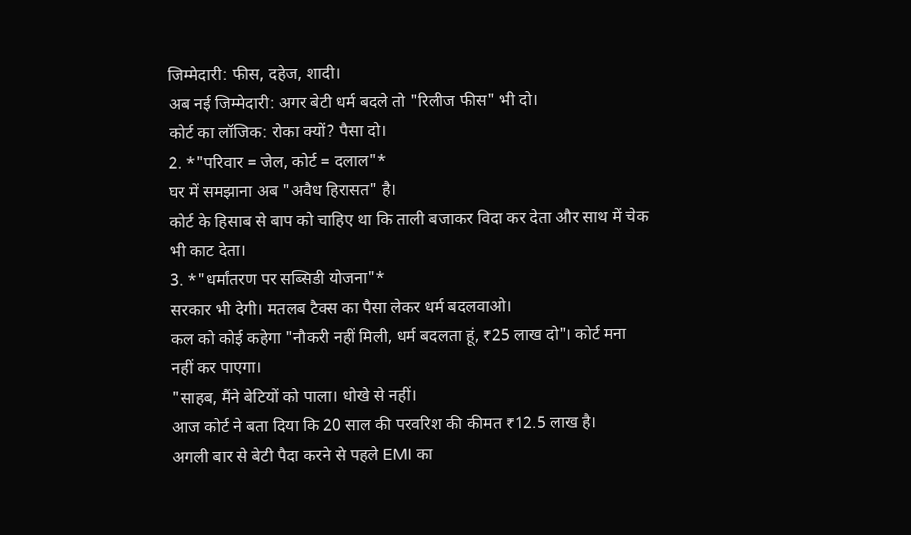जिम्मेदारी: फीस, दहेज, शादी।
अब नई जिम्मेदारी: अगर बेटी धर्म बदले तो "रिलीज फीस" भी दो।
कोर्ट का लॉजिक: रोका क्यों? पैसा दो।
2. *"परिवार = जेल, कोर्ट = दलाल"*
घर में समझाना अब "अवैध हिरासत" है।
कोर्ट के हिसाब से बाप को चाहिए था कि ताली बजाकर विदा कर देता और साथ में चेक भी काट देता।
3. *"धर्मांतरण पर सब्सिडी योजना"*
सरकार भी देगी। मतलब टैक्स का पैसा लेकर धर्म बदलवाओ।
कल को कोई कहेगा "नौकरी नहीं मिली, धर्म बदलता हूं, ₹25 लाख दो"। कोर्ट मना नहीं कर पाएगा।
"साहब, मैंने बेटियों को पाला। धोखे से नहीं।
आज कोर्ट ने बता दिया कि 20 साल की परवरिश की कीमत ₹12.5 लाख है।
अगली बार से बेटी पैदा करने से पहले EMI का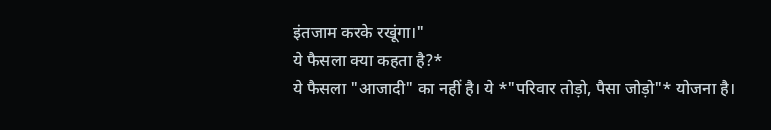इंतजाम करके रखूंगा।"
ये फैसला क्या कहता है?*
ये फैसला "आजादी" का नहीं है। ये *"परिवार तोड़ो, पैसा जोड़ो"* योजना है।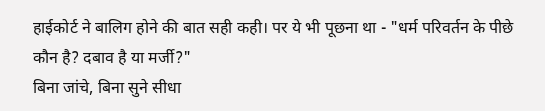हाईकोर्ट ने बालिग होने की बात सही कही। पर ये भी पूछना था - "धर्म परिवर्तन के पीछे कौन है? दबाव है या मर्जी?"
बिना जांचे, बिना सुने सीधा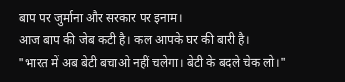बाप पर जुर्माना और सरकार पर इनाम।
आज बाप की जेब कटी है। कल आपके घर की बारी है।
"भारत में अब बेटी बचाओ नहीं चलेगा। बेटी के बदले चेक लो।"